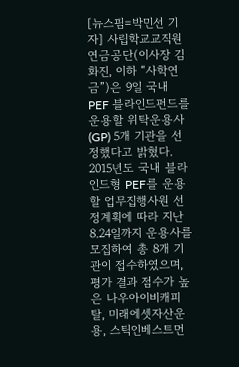[뉴스핌=박민선 기자] 사립학교교직원연금공단(이사장 김화진, 이하 “사학연금”)은 9일 국내 PEF 블라인드펀드를 운용할 위탁운용사(GP) 5개 기관을 선정했다고 밝혔다.
2015년도 국내 블라인드형 PEF를 운용할 업무집행사원 선정계획에 따라 지난 8.24일까지 운용사를 모집하여 총 8개 기관이 접수하였으며, 평가 결과 점수가 높은 나우아이비캐피탈, 미래에셋자산운용, 스틱인베스트먼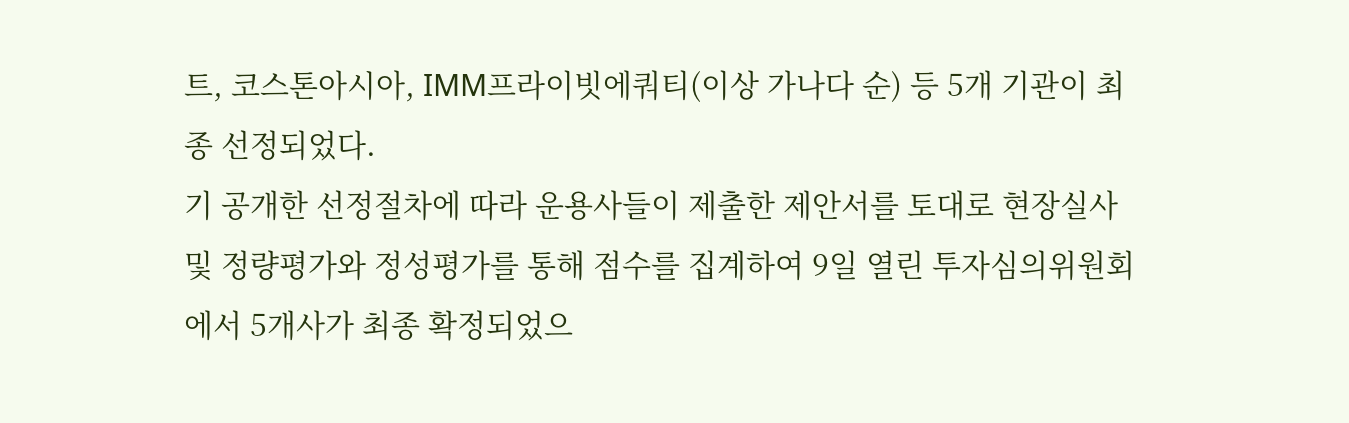트, 코스톤아시아, IMM프라이빗에쿼티(이상 가나다 순) 등 5개 기관이 최종 선정되었다.
기 공개한 선정절차에 따라 운용사들이 제출한 제안서를 토대로 현장실사 및 정량평가와 정성평가를 통해 점수를 집계하여 9일 열린 투자심의위원회에서 5개사가 최종 확정되었으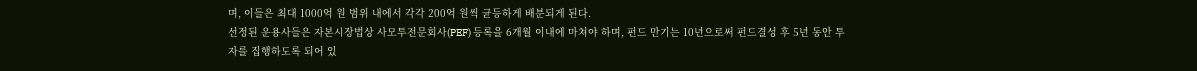며, 이들은 최대 1000억 원 범위 내에서 각각 200억 원씩 균등하게 배분되게 된다.
선정된 운용사들은 자본시장법상 사모투전문회사(PEF) 등록을 6개월 이내에 마쳐야 하며, 펀드 만기는 10년으로써 펀드결성 후 5년 동안 투자를 집행하도록 되어 있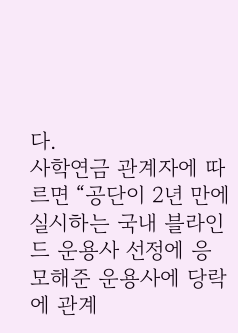다.
사학연금 관계자에 따르면 “공단이 2년 만에 실시하는 국내 블라인드 운용사 선정에 응모해준 운용사에 당락에 관계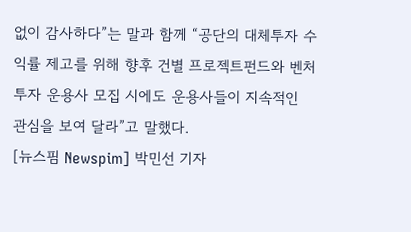없이 감사하다”는 말과 함께 “공단의 대체투자 수익률 제고를 위해 향후 건별 프로젝트펀드와 벤처투자 운용사 모집 시에도 운용사들이 지속적인 관심을 보여 달라”고 말했다.
[뉴스핌 Newspim] 박민선 기자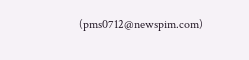(pms0712@newspim.com)